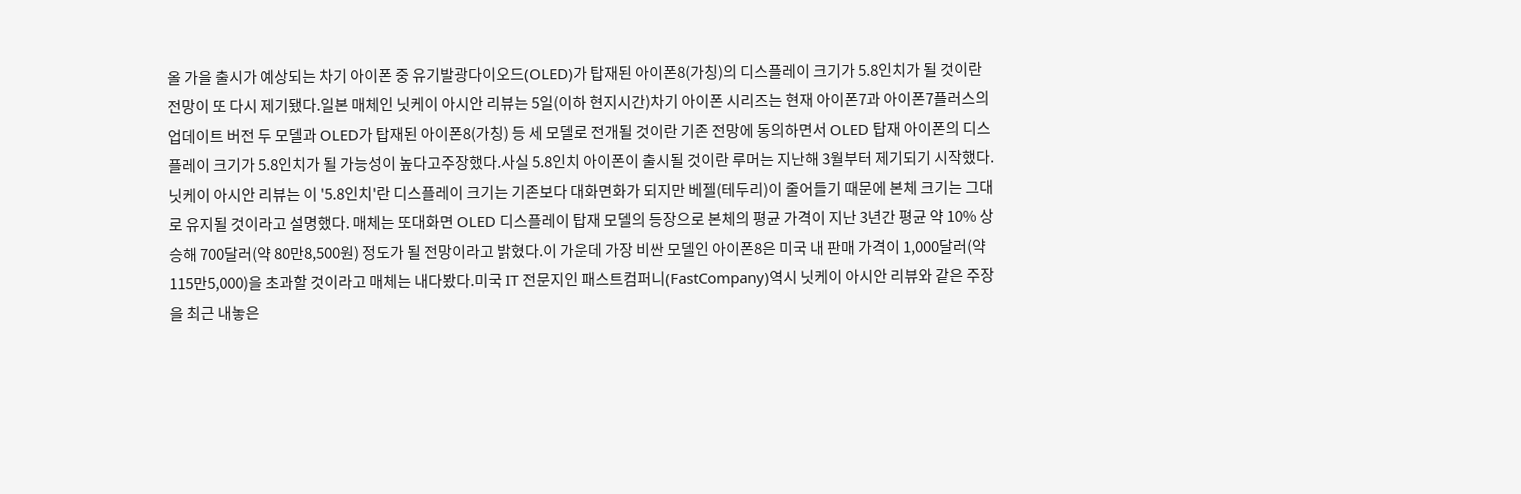올 가을 출시가 예상되는 차기 아이폰 중 유기발광다이오드(OLED)가 탑재된 아이폰8(가칭)의 디스플레이 크기가 5.8인치가 될 것이란 전망이 또 다시 제기됐다.일본 매체인 닛케이 아시안 리뷰는 5일(이하 현지시간)차기 아이폰 시리즈는 현재 아이폰7과 아이폰7플러스의 업데이트 버전 두 모델과 OLED가 탑재된 아이폰8(가칭) 등 세 모델로 전개될 것이란 기존 전망에 동의하면서 OLED 탑재 아이폰의 디스플레이 크기가 5.8인치가 될 가능성이 높다고주장했다.사실 5.8인치 아이폰이 출시될 것이란 루머는 지난해 3월부터 제기되기 시작했다. 닛케이 아시안 리뷰는 이 '5.8인치'란 디스플레이 크기는 기존보다 대화면화가 되지만 베젤(테두리)이 줄어들기 때문에 본체 크기는 그대로 유지될 것이라고 설명했다. 매체는 또대화면 OLED 디스플레이 탑재 모델의 등장으로 본체의 평균 가격이 지난 3년간 평균 약 10% 상승해 700달러(약 80만8,500원) 정도가 될 전망이라고 밝혔다.이 가운데 가장 비싼 모델인 아이폰8은 미국 내 판매 가격이 1,000달러(약 115만5,000)을 초과할 것이라고 매체는 내다봤다.미국 IT 전문지인 패스트컴퍼니(FastCompany)역시 닛케이 아시안 리뷰와 같은 주장을 최근 내놓은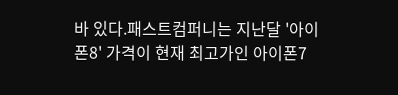바 있다.패스트컴퍼니는 지난달 '아이폰8' 가격이 현재 최고가인 아이폰7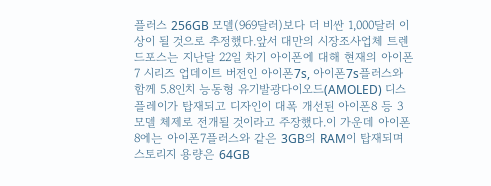플러스 256GB 모델(969달러)보다 더 비싼 1,000달러 이상이 될 것으로 추정했다.앞서 대만의 시장조사업체 트렌드포스는 지난달 22일 차기 아이폰에 대해 현재의 아이폰7 시리즈 업데이트 버전인 아이폰7s, 아이폰7s플러스와 함께 5.8인치 능동형 유기발광다이오드(AMOLED) 디스플레이가 탑재되고 디자인이 대폭 개선된 아이폰8 등 3 모델 체제로 전개될 것이라고 주장했다.이 가운데 아이폰8에는 아이폰7플러스와 같은 3GB의 RAM이 탑재되며 스토리지 용량은 64GB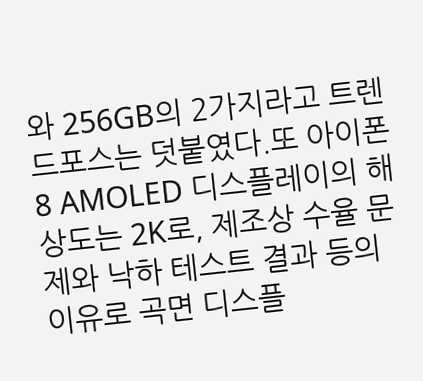와 256GB의 2가지라고 트렌드포스는 덧붙였다.또 아이폰8 AMOLED 디스플레이의 해상도는 2K로, 제조상 수율 문제와 낙하 테스트 결과 등의 이유로 곡면 디스플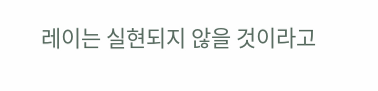레이는 실현되지 않을 것이라고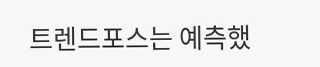트렌드포스는 예측했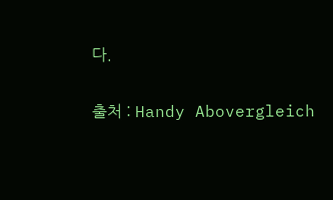다.

출처 : Handy Abovergleich